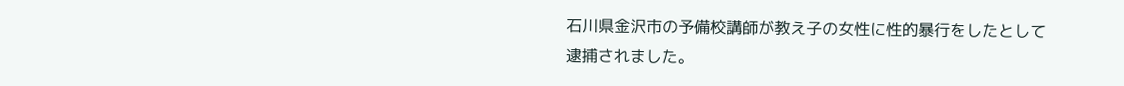石川県金沢市の予備校講師が教え子の女性に性的暴行をしたとして逮捕されました。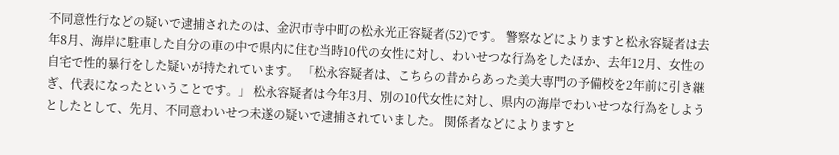不同意性行などの疑いで逮捕されたのは、金沢市寺中町の松永光正容疑者(52)です。 警察などによりますと松永容疑者は去年8月、海岸に駐車した自分の車の中で県内に住む当時10代の女性に対し、わいせつな行為をしたほか、去年12月、女性の自宅で性的暴行をした疑いが持たれています。 「松永容疑者は、こちらの昔からあった美大専門の予備校を2年前に引き継ぎ、代表になったということです。」 松永容疑者は今年3月、別の10代女性に対し、県内の海岸でわいせつな行為をしようとしたとして、先月、不同意わいせつ未遂の疑いで逮捕されていました。 関係者などによりますと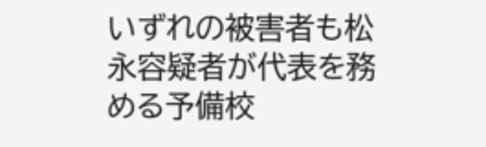いずれの被害者も松永容疑者が代表を務める予備校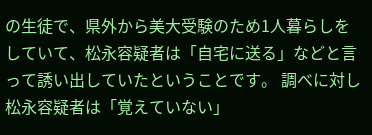の生徒で、県外から美大受験のため1人暮らしをしていて、松永容疑者は「自宅に送る」などと言って誘い出していたということです。 調べに対し松永容疑者は「覚えていない」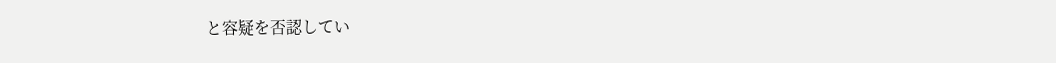と容疑を否認してい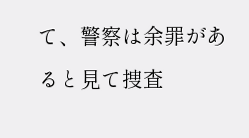て、警察は余罪があると見て捜査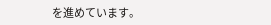を進めています。